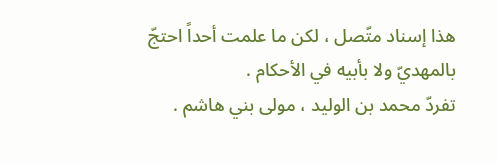هذا إسناد متّصل ، لكن ما علمت أحداً احتجّ بالمهديّ ولا بأبيه في الأحكام .
تفردّ محمد بن الوليد ، مولى بني هاشم .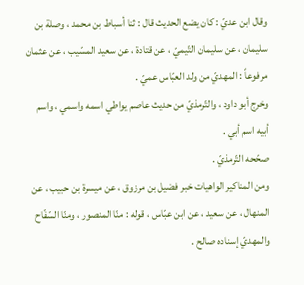وقال ابن عديّ : كان يضع الحديث قال : ثنا أسباط بن محمد ، وصلة بن سليمان ، عن سليمان التّيميّ ، عن قتادة ، عن سعيد المسّيب ، عن عثمان مرفوعاً : المهديّ من ولد العبّاس عميّ .
وخرج أبو داود ، والتّرمذيّ من حديث عاصم يواطي اسمه واسمي ، واسم أبيه اسم أبي .
صحّحه التّرمذيّ .
ومن المناكير الواهيات خبر فضيل بن مرزوق ، عن ميسرة بن حبيب ، عن المنهال ، عن سعيد ، عن ابن عبّاس ، قوله : منّا المنصور ، ومنّا السّفّاح والمهديّ إسناده صالح .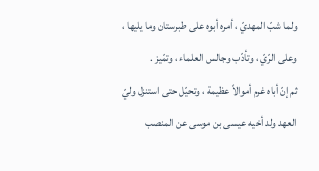ولما شبّ المهديّ ، أمره أبوه على طبرستان وما يليها ، وعلى الرّيّ ، وتأدّب وجالس العلماء ، وتمّيز .
ثم إنّ أباه غرم أموالاً عظيمة ، وتحيّل حتى استنزل وليّ العهد ولد أخيه عيسى بن موسى عن المنصب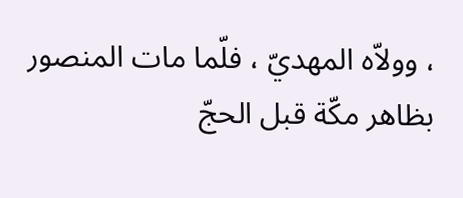، وولاّه المهديّ ، فلّما مات المنصور بظاهر مكّة قبل الحجّ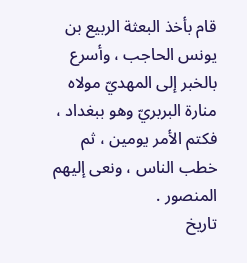قام بأخذ البعثة الربيع بن يونس الحاجب ، وأسرع بالخبر إلى المهديّ مولاه منارة البربريّ وهو ببغداد ، فكتم الأمر يومين ، ثم خطب الناس ، ونعى إليهم المنصور .
تاريخ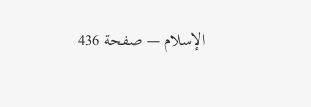الإسلام — صفحة 436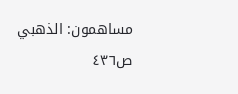مساهمون: الذهبي
ص٤٣٦